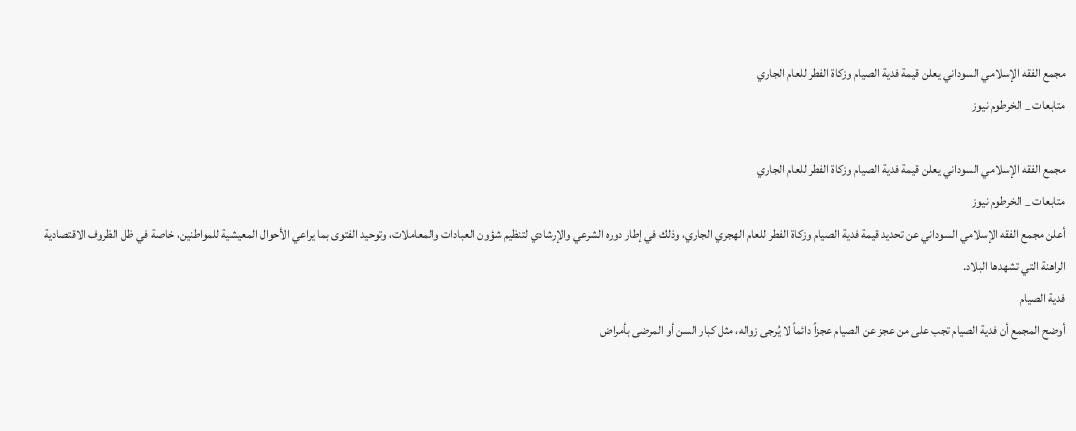مجمع الفقه الإسلامي السوداني يعلن قيمة فدية الصيام وزكاة الفطر للعام الجاري
متابعات _ الخرطوم نيوز

مجمع الفقه الإسلامي السوداني يعلن قيمة فدية الصيام وزكاة الفطر للعام الجاري
متابعات _ الخرطوم نيوز
أعلن مجمع الفقه الإسلامي السوداني عن تحديد قيمة فدية الصيام وزكاة الفطر للعام الهجري الجاري، وذلك في إطار دوره الشرعي والإرشادي لتنظيم شؤون العبادات والمعاملات، وتوحيد الفتوى بما يراعي الأحوال المعيشية للمواطنين، خاصة في ظل الظروف الاقتصادية الراهنة التي تشهدها البلاد.
فدية الصيام
أوضح المجمع أن فدية الصيام تجب على من عجز عن الصيام عجزاً دائماً لا يُرجى زواله، مثل كبار السن أو المرضى بأمراض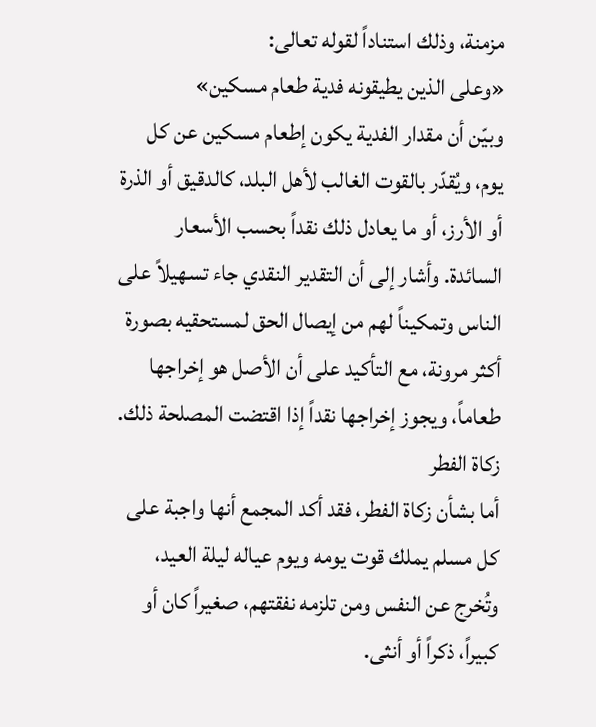مزمنة، وذلك استناداً لقوله تعالى:
«وعلى الذين يطيقونه فدية طعام مسكين»
وبيّن أن مقدار الفدية يكون إطعام مسكين عن كل يوم، ويُقدّر بالقوت الغالب لأهل البلد، كالدقيق أو الذرة أو الأرز، أو ما يعادل ذلك نقداً بحسب الأسعار السائدة. وأشار إلى أن التقدير النقدي جاء تسهيلاً على الناس وتمكيناً لهم من إيصال الحق لمستحقيه بصورة أكثر مرونة، مع التأكيد على أن الأصل هو إخراجها طعاماً، ويجوز إخراجها نقداً إذا اقتضت المصلحة ذلك.
زكاة الفطر
أما بشأن زكاة الفطر، فقد أكد المجمع أنها واجبة على كل مسلم يملك قوت يومه ويوم عياله ليلة العيد، وتُخرج عن النفس ومن تلزمه نفقتهم، صغيراً كان أو كبيراً، ذكراً أو أنثى.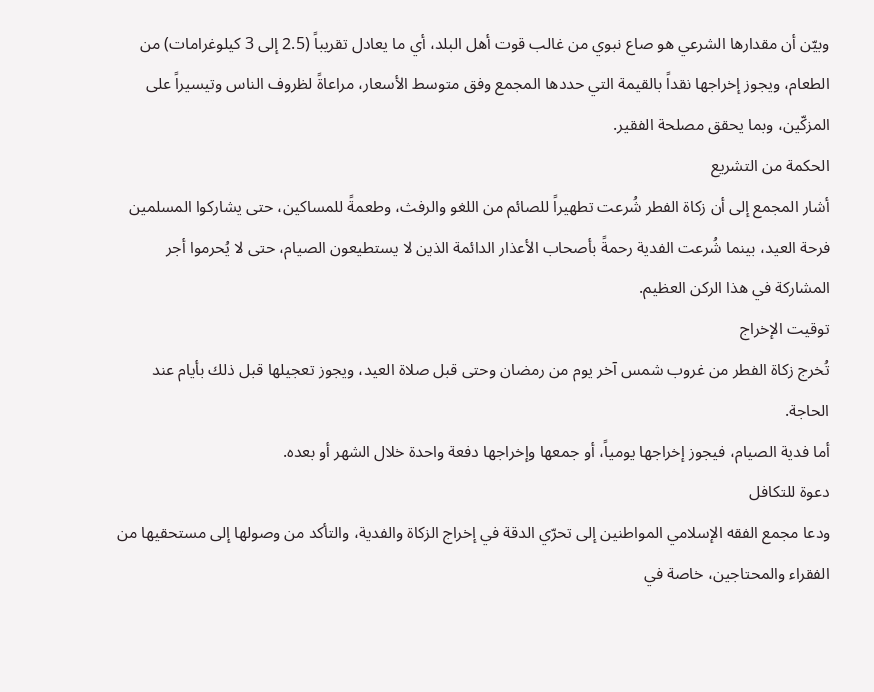وبيّن أن مقدارها الشرعي هو صاع نبوي من غالب قوت أهل البلد، أي ما يعادل تقريباً (2.5 إلى 3 كيلوغرامات) من الطعام، ويجوز إخراجها نقداً بالقيمة التي حددها المجمع وفق متوسط الأسعار، مراعاةً لظروف الناس وتيسيراً على المزكّين، وبما يحقق مصلحة الفقير.
الحكمة من التشريع
أشار المجمع إلى أن زكاة الفطر شُرعت تطهيراً للصائم من اللغو والرفث، وطعمةً للمساكين، حتى يشاركوا المسلمين فرحة العيد، بينما شُرعت الفدية رحمةً بأصحاب الأعذار الدائمة الذين لا يستطيعون الصيام، حتى لا يُحرموا أجر المشاركة في هذا الركن العظيم.
توقيت الإخراج
تُخرج زكاة الفطر من غروب شمس آخر يوم من رمضان وحتى قبل صلاة العيد، ويجوز تعجيلها قبل ذلك بأيام عند الحاجة.
أما فدية الصيام، فيجوز إخراجها يومياً، أو جمعها وإخراجها دفعة واحدة خلال الشهر أو بعده.
دعوة للتكافل
ودعا مجمع الفقه الإسلامي المواطنين إلى تحرّي الدقة في إخراج الزكاة والفدية، والتأكد من وصولها إلى مستحقيها من الفقراء والمحتاجين، خاصة في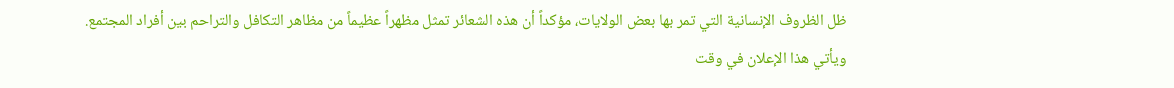ظل الظروف الإنسانية التي تمر بها بعض الولايات، مؤكداً أن هذه الشعائر تمثل مظهراً عظيماً من مظاهر التكافل والتراحم بين أفراد المجتمع.
ويأتي هذا الإعلان في وقت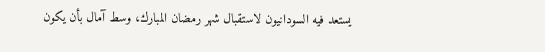يستعد فيه السودانيون لاستقبال شهر رمضان المبارك، وسط آمال بأن يكون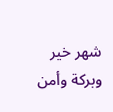شهر خير وبركة وأمن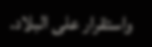واستقرار على البلاد.